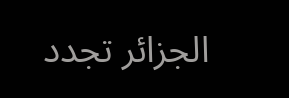الجزائر تجدد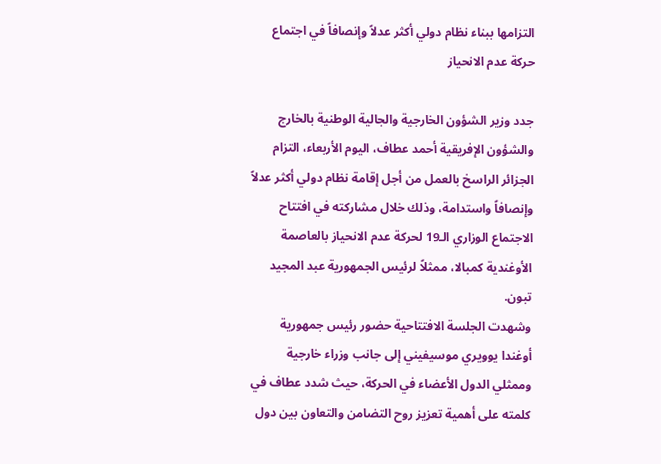التزامها ببناء نظام دولي أكثر عدلاً وإنصافاً في اجتماع حركة عدم الانحياز

جدد وزير الشؤون الخارجية والجالية الوطنية بالخارج والشؤون الإفريقية أحمد عطاف، اليوم الأربعاء، التزام الجزائر الراسخ بالعمل من أجل إقامة نظام دولي أكثر عدلاً وإنصافاً واستدامة، وذلك خلال مشاركته في افتتاح الاجتماع الوزاري الـ19 لحركة عدم الانحياز بالعاصمة الأوغندية كمبالا، ممثلاً لرئيس الجمهورية عبد المجيد تبون.
وشهدت الجلسة الافتتاحية حضور رئيس جمهورية أوغندا يوويري موسيفيني إلى جانب وزراء خارجية وممثلي الدول الأعضاء في الحركة، حيث شدد عطاف في كلمته على أهمية تعزيز روح التضامن والتعاون بين دول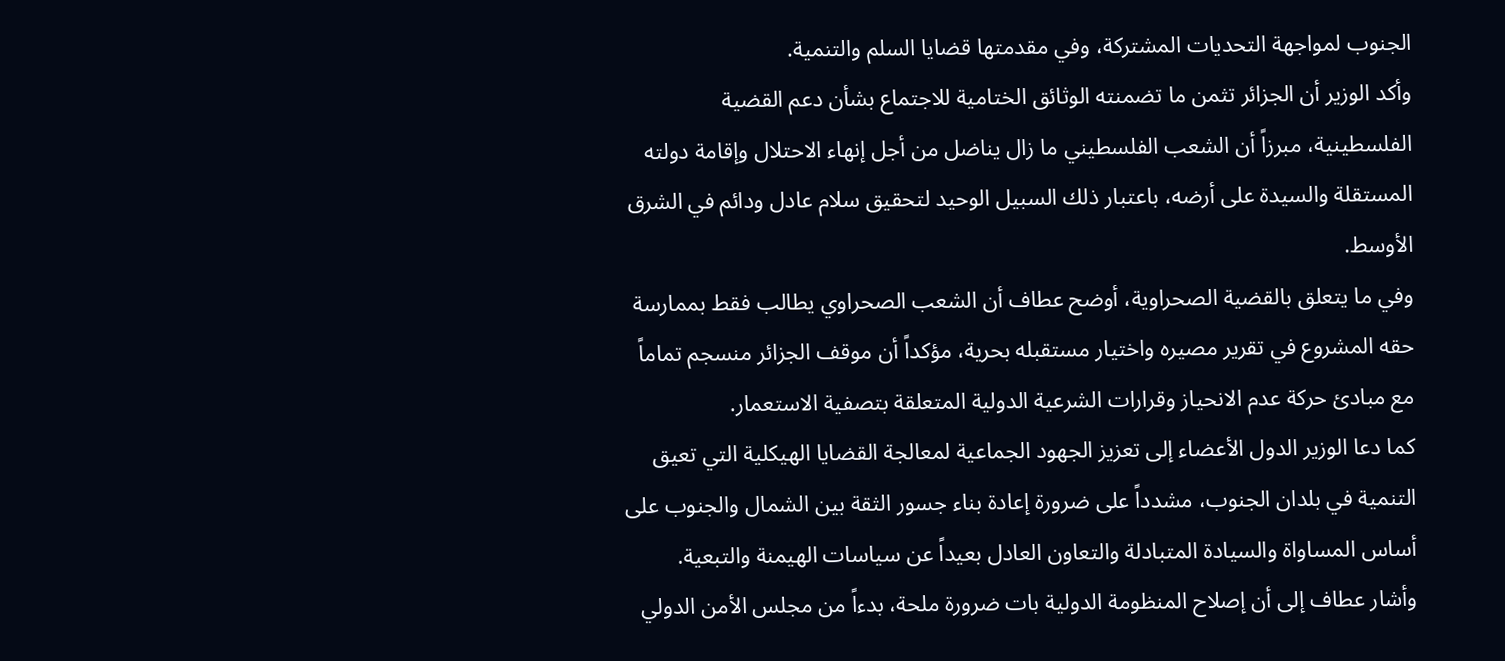الجنوب لمواجهة التحديات المشتركة، وفي مقدمتها قضايا السلم والتنمية.
وأكد الوزير أن الجزائر تثمن ما تضمنته الوثائق الختامية للاجتماع بشأن دعم القضية الفلسطينية، مبرزاً أن الشعب الفلسطيني ما زال يناضل من أجل إنهاء الاحتلال وإقامة دولته المستقلة والسيدة على أرضه، باعتبار ذلك السبيل الوحيد لتحقيق سلام عادل ودائم في الشرق الأوسط.
وفي ما يتعلق بالقضية الصحراوية، أوضح عطاف أن الشعب الصحراوي يطالب فقط بممارسة حقه المشروع في تقرير مصيره واختيار مستقبله بحرية، مؤكداً أن موقف الجزائر منسجم تماماً مع مبادئ حركة عدم الانحياز وقرارات الشرعية الدولية المتعلقة بتصفية الاستعمار.
كما دعا الوزير الدول الأعضاء إلى تعزيز الجهود الجماعية لمعالجة القضايا الهيكلية التي تعيق التنمية في بلدان الجنوب، مشدداً على ضرورة إعادة بناء جسور الثقة بين الشمال والجنوب على أساس المساواة والسيادة المتبادلة والتعاون العادل بعيداً عن سياسات الهيمنة والتبعية.
وأشار عطاف إلى أن إصلاح المنظومة الدولية بات ضرورة ملحة، بدءاً من مجلس الأمن الدولي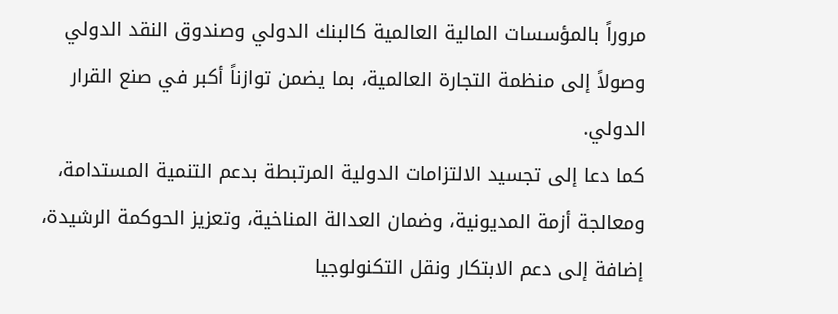مروراً بالمؤسسات المالية العالمية كالبنك الدولي وصندوق النقد الدولي وصولاً إلى منظمة التجارة العالمية، بما يضمن توازناً أكبر في صنع القرار الدولي.
كما دعا إلى تجسيد الالتزامات الدولية المرتبطة بدعم التنمية المستدامة، ومعالجة أزمة المديونية، وضمان العدالة المناخية، وتعزيز الحوكمة الرشيدة، إضافة إلى دعم الابتكار ونقل التكنولوجيا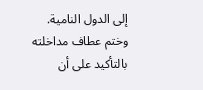إلى الدول النامية.
وختم عطاف مداخلته بالتأكيد على أن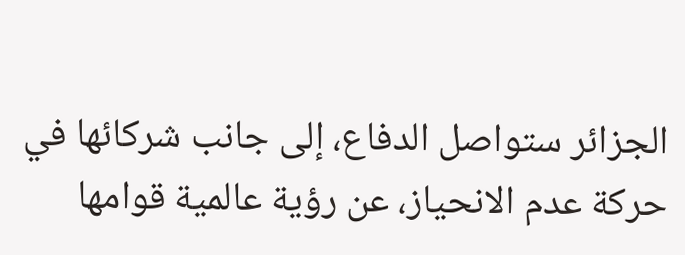الجزائر ستواصل الدفاع، إلى جانب شركائها في حركة عدم الانحياز، عن رؤية عالمية قوامها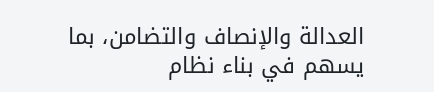العدالة والإنصاف والتضامن، بما يسهم في بناء نظام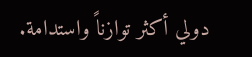دولي أكثر توازناً واستدامة.